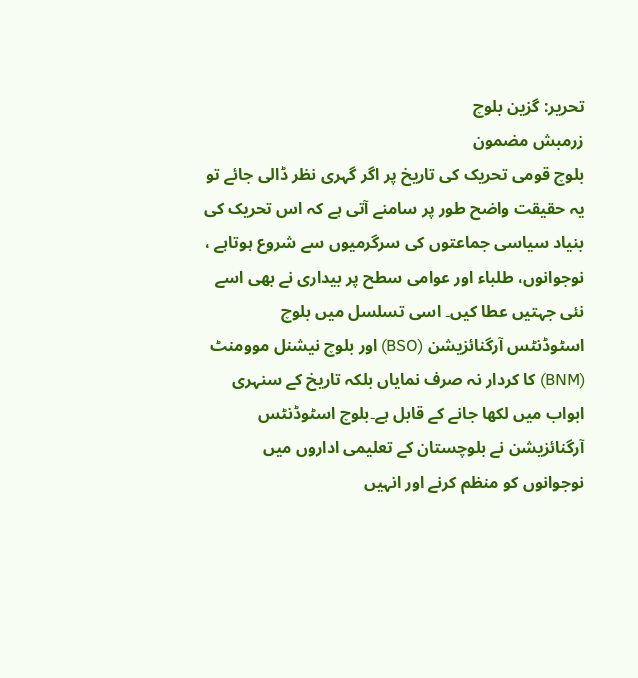تحریر: گزین بلوچ
زرمبش مضمون
بلوچ قومی تحریک کی تاریخ پر اگر گہری نظر ڈالی جائے تو یہ حقیقت واضح طور پر سامنے آتی ہے کہ اس تحریک کی بنیاد سیاسی جماعتوں کی سرگرمیوں سے شروع ہوتاہے ، نوجوانوں، طلباء اور عوامی سطح پر بیداری نے بھی اسے نئی جہتیں عطا کیں۔ اسی تسلسل میں بلوچ اسٹوڈنٹس آرگنائزیشن (BSO) اور بلوچ نیشنل موومنٹ (BNM) کا کردار نہ صرف نمایاں بلکہ تاریخ کے سنہری ابواب میں لکھا جانے کے قابل ہے۔بلوچ اسٹوڈنٹس آرگنائزیشن نے بلوچستان کے تعلیمی اداروں میں نوجوانوں کو منظم کرنے اور انہیں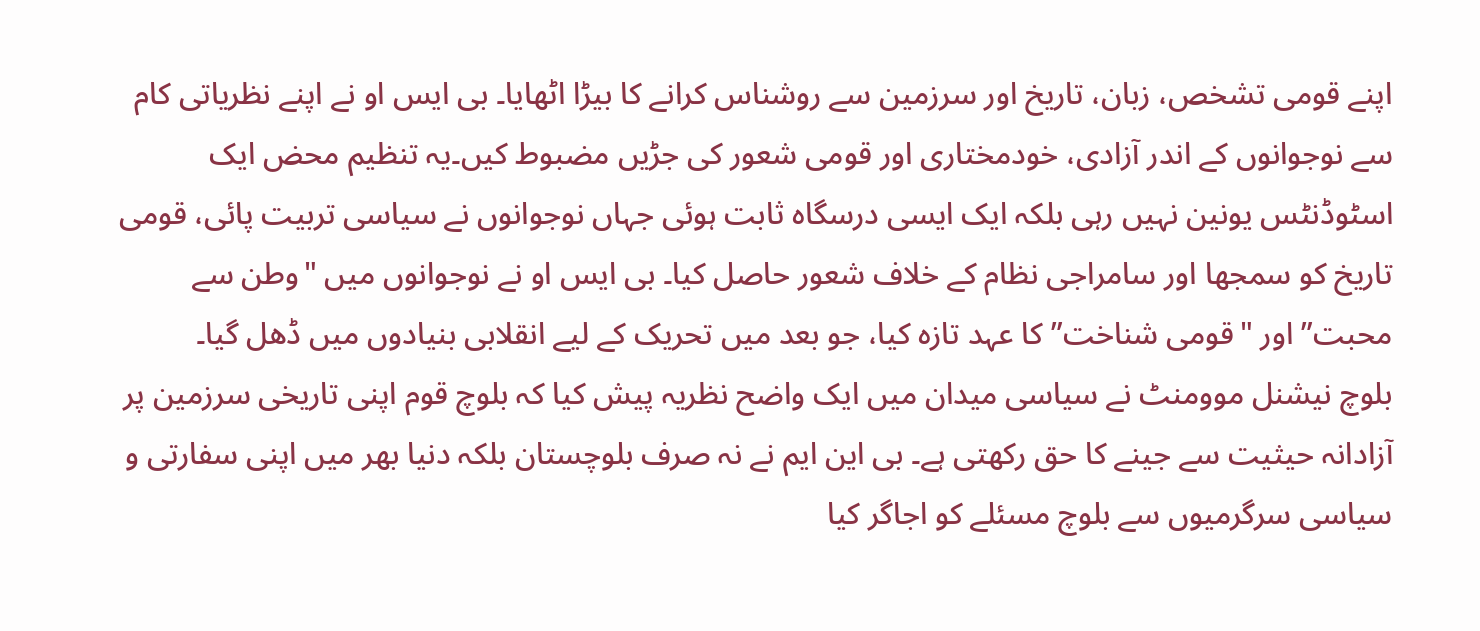اپنے قومی تشخص، زبان، تاریخ اور سرزمین سے روشناس کرانے کا بیڑا اٹھایا۔ بی ایس او نے اپنے نظریاتی کام سے نوجوانوں کے اندر آزادی، خودمختاری اور قومی شعور کی جڑیں مضبوط کیں۔یہ تنظیم محض ایک اسٹوڈنٹس یونین نہیں رہی بلکہ ایک ایسی درسگاہ ثابت ہوئی جہاں نوجوانوں نے سیاسی تربیت پائی، قومی تاریخ کو سمجھا اور سامراجی نظام کے خلاف شعور حاصل کیا۔ بی ایس او نے نوجوانوں میں "وطن سے محبت” اور "قومی شناخت” کا عہد تازہ کیا، جو بعد میں تحریک کے لیے انقلابی بنیادوں میں ڈھل گیا۔
بلوچ نیشنل موومنٹ نے سیاسی میدان میں ایک واضح نظریہ پیش کیا کہ بلوچ قوم اپنی تاریخی سرزمین پر آزادانہ حیثیت سے جینے کا حق رکھتی ہے۔ بی این ایم نے نہ صرف بلوچستان بلکہ دنیا بھر میں اپنی سفارتی و سیاسی سرگرمیوں سے بلوچ مسئلے کو اجاگر کیا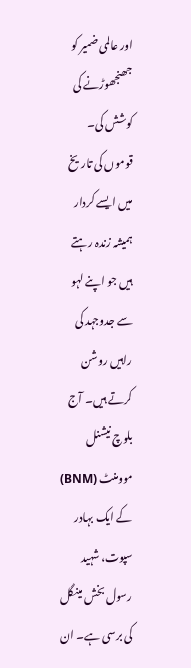اور عالمی ضمیر کو جھنجھوڑنے کی کوشش کی۔
قوموں کی تاریخ میں ایسے کردار ہمیشہ زندہ رہتے ہیں جو اپنے لہو سے جدوجہد کی راہیں روشن کرتے ہیں۔ آج بلوچ نیشنل موومنٹ (BNM) کے ایک بہادر سپوت، شہید رسول بخش مینگل کی برسی ہے۔ ان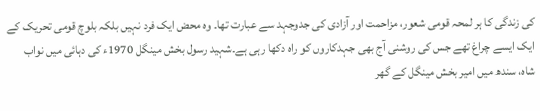کی زندگی کا ہر لمحہ قومی شعور، مزاحمت اور آزادی کی جدوجہد سے عبارت تھا۔ وہ محض ایک فرد نہیں بلکہ بلوچ قومی تحریک کے ایک ایسے چراغ تھے جس کی روشنی آج بھی جہدکاروں کو راہ دکھا رہی ہے۔شہید رسول بخش مینگل 1970ء کی دہائی میں نواب شاہ، سندھ میں امیر بخش مینگل کے گھر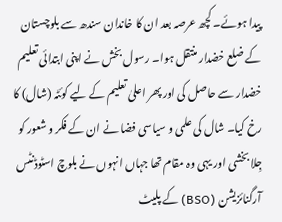پیدا ہوئے۔ کچھ عرصہ بعد ان کا خاندان سندھ سے بلوچستان کے ضلع خضدار منتقل ہوا۔ رسول بخش نے اپنی ابتدائی تعلیم خضدار سے حاصل کی اور پھر اعلیٰ تعلیم کے لیے کوئٹہ (شال) کا رخ کیا۔ شال کی علمی و سیاسی فضا نے ان کے فکر و شعور کو جِلا بخشی اور یہی وہ مقام تھا جہاں انہوں نے بلوچ اسٹوڈنٹس آرگنائزیشن (BSO) کے پلیٹ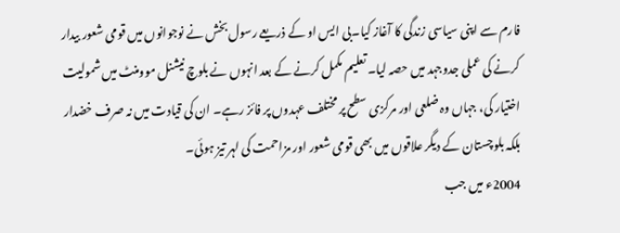فارم سے اپنی سیاسی زندگی کا آغاز کیا۔بی ایس او کے ذریعے رسول بخش نے نوجوانوں میں قومی شعور بیدار کرنے کی عملی جدوجہد میں حصہ لیا۔ تعلیم مکمل کرنے کے بعد انہوں نے بلوچ نیشنل موومنٹ میں شمولیت اختیار کی، جہاں وہ ضلعی اور مرکزی سطح پر مختلف عہدوں پر فائز رہے۔ ان کی قیادت میں نہ صرف خضدار بلکہ بلوچستان کے دیگر علاقوں میں بھی قومی شعور اور مزاحمت کی لہر تیز ہوئی۔
2004ء میں جب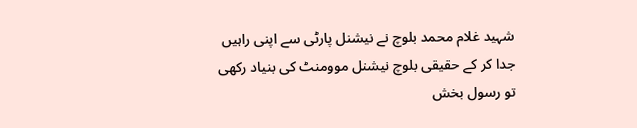شہید غلام محمد بلوچ نے نیشنل پارٹی سے اپنی راہیں جدا کر کے حقیقی بلوچ نیشنل موومنٹ کی بنیاد رکھی تو رسول بخش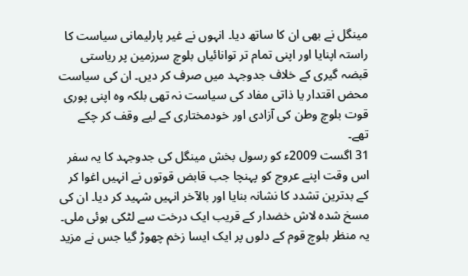مینگل نے بھی ان کا ساتھ دیا۔ انہوں نے غیر پارلیمانی سیاست کا راستہ اپنایا اور اپنی تمام تر توانائیاں بلوچ سرزمین پر ریاستی قبضہ گیری کے خلاف جدوجہد میں صرف کر دیں۔ ان کی سیاست محض اقتدار یا ذاتی مفاد کی سیاست نہ تھی بلکہ وہ اپنی پوری قوت بلوچ وطن کی آزادی اور خودمختاری کے لیے وقف کر چکے تھے۔
31 اگست 2009ء کو رسول بخش مینگل کی جدوجہد کا یہ سفر اس وقت اپنے عروج کو پہنچا جب قابض قوتوں نے انہیں اغوا کر کے بدترین تشدد کا نشانہ بنایا اور بالآخر انہیں شہید کر دیا۔ ان کی مسخ شدہ لاش خضدار کے قریب ایک درخت سے لٹکی ہوئی ملی۔ یہ منظر بلوچ قوم کے دلوں پر ایک ایسا زخم چھوڑ گیا جس نے مزید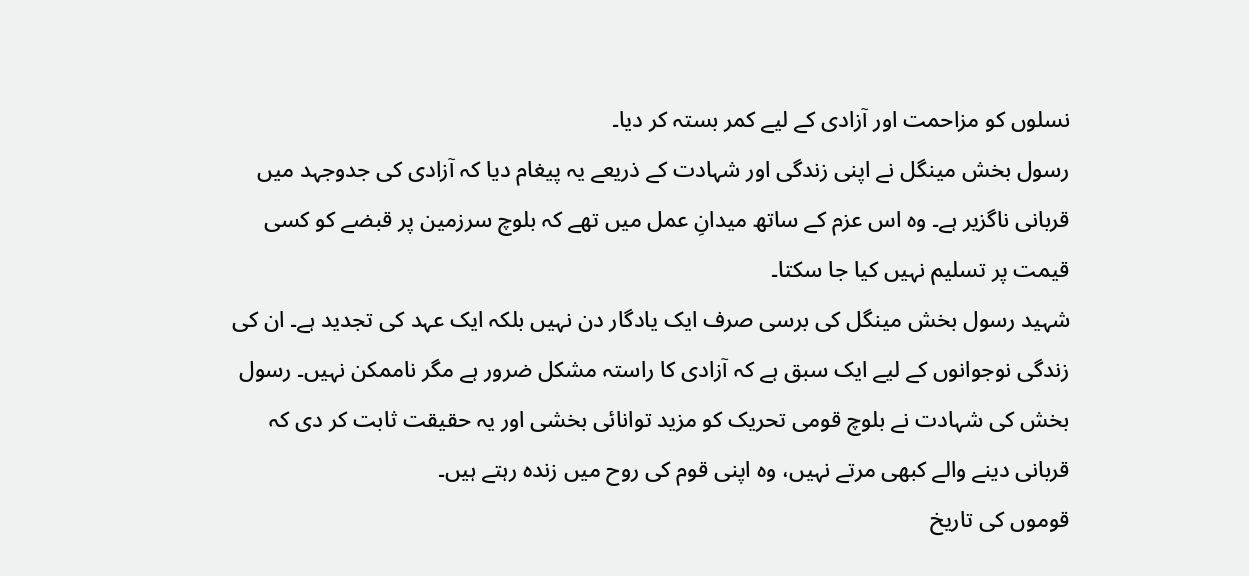نسلوں کو مزاحمت اور آزادی کے لیے کمر بستہ کر دیا۔
رسول بخش مینگل نے اپنی زندگی اور شہادت کے ذریعے یہ پیغام دیا کہ آزادی کی جدوجہد میں قربانی ناگزیر ہے۔ وہ اس عزم کے ساتھ میدانِ عمل میں تھے کہ بلوچ سرزمین پر قبضے کو کسی قیمت پر تسلیم نہیں کیا جا سکتا۔
شہید رسول بخش مینگل کی برسی صرف ایک یادگار دن نہیں بلکہ ایک عہد کی تجدید ہے۔ ان کی زندگی نوجوانوں کے لیے ایک سبق ہے کہ آزادی کا راستہ مشکل ضرور ہے مگر ناممکن نہیں۔ رسول بخش کی شہادت نے بلوچ قومی تحریک کو مزید توانائی بخشی اور یہ حقیقت ثابت کر دی کہ قربانی دینے والے کبھی مرتے نہیں، وہ اپنی قوم کی روح میں زندہ رہتے ہیں۔
قوموں کی تاریخ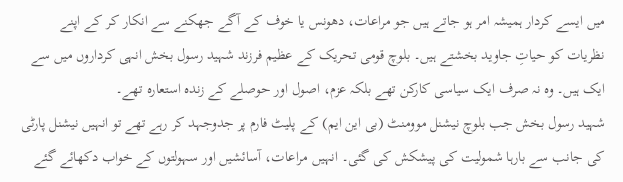میں ایسے کردار ہمیشہ امر ہو جاتے ہیں جو مراعات، دھونس یا خوف کے آگے جھکنے سے انکار کر کے اپنے نظریات کو حیاتِ جاوید بخشتے ہیں۔ بلوچ قومی تحریک کے عظیم فرزند شہید رسول بخش انہی کرداروں میں سے ایک ہیں۔ وہ نہ صرف ایک سیاسی کارکن تھے بلکہ عزم، اصول اور حوصلے کے زندہ استعارہ تھے۔
شہید رسول بخش جب بلوچ نیشنل موومنٹ (بی این ایم) کے پلیٹ فارم پر جدوجہد کر رہے تھے تو انہیں نیشنل پارٹی کی جانب سے بارہا شمولیت کی پیشکش کی گئی۔ انہیں مراعات، آسائشیں اور سہولتوں کے خواب دکھائے گئے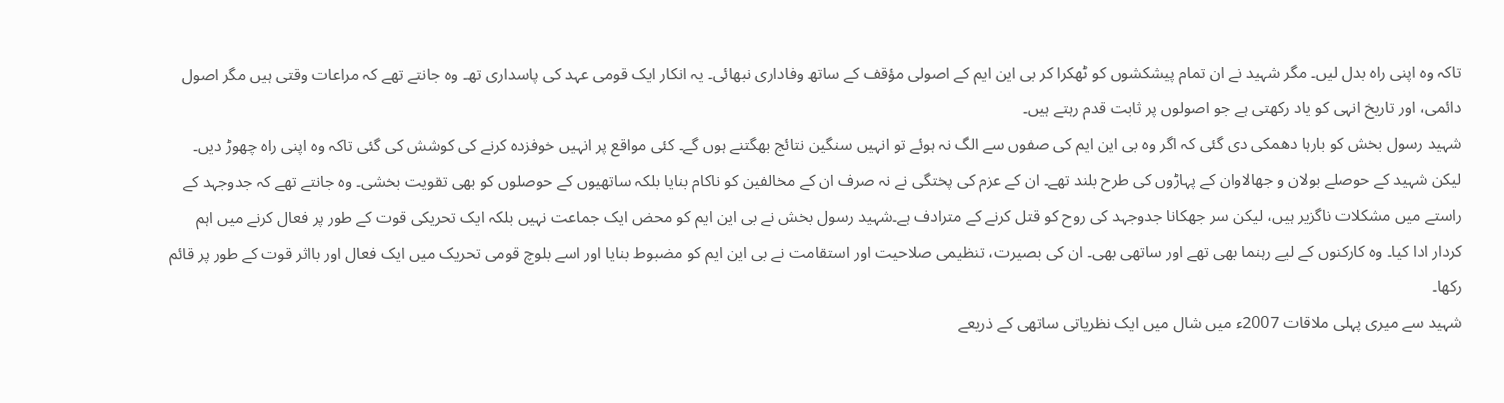تاکہ وہ اپنی راہ بدل لیں۔ مگر شہید نے ان تمام پیشکشوں کو ٹھکرا کر بی این ایم کے اصولی مؤقف کے ساتھ وفاداری نبھائی۔ یہ انکار ایک قومی عہد کی پاسداری تھ۔ وہ جانتے تھے کہ مراعات وقتی ہیں مگر اصول دائمی، اور تاریخ انہی کو یاد رکھتی ہے جو اصولوں پر ثابت قدم رہتے ہیں۔
شہید رسول بخش کو بارہا دھمکی دی گئی کہ اگر وہ بی این ایم کی صفوں سے الگ نہ ہوئے تو انہیں سنگین نتائج بھگتنے ہوں گے۔ کئی مواقع پر انہیں خوفزدہ کرنے کی کوشش کی گئی تاکہ وہ اپنی راہ چھوڑ دیں۔ لیکن شہید کے حوصلے بولان و جھالاوان کے پہاڑوں کی طرح بلند تھے۔ ان کے عزم کی پختگی نے نہ صرف ان کے مخالفین کو ناکام بنایا بلکہ ساتھیوں کے حوصلوں کو بھی تقویت بخشی۔ وہ جانتے تھے کہ جدوجہد کے راستے میں مشکلات ناگزیر ہیں، لیکن سر جھکانا جدوجہد کی روح کو قتل کرنے کے مترادف ہے۔شہید رسول بخش نے بی این ایم کو محض ایک جماعت نہیں بلکہ ایک تحریکی قوت کے طور پر فعال کرنے میں اہم کردار ادا کیا۔ وہ کارکنوں کے لیے رہنما بھی تھے اور ساتھی بھی۔ ان کی بصیرت، تنظیمی صلاحیت اور استقامت نے بی این ایم کو مضبوط بنایا اور اسے بلوچ قومی تحریک میں ایک فعال اور بااثر قوت کے طور پر قائم رکھا۔
شہید سے میری پہلی ملاقات 2007ء میں شال میں ایک نظریاتی ساتھی کے ذریعے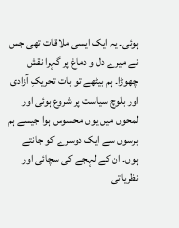ہوئی۔ یہ ایک ایسی ملاقات تھی جس نے میرے دل و دماغ پر گہرا نقش چھوڑا۔ ہم بیٹھے تو بات تحریکِ آزادی اور بلوچ سیاست پر شروع ہوئی اور لمحوں میں یوں محسوس ہوا جیسے ہم برسوں سے ایک دوسرے کو جانتے ہوں۔ ان کے لہجے کی سچائی اور نظریاتی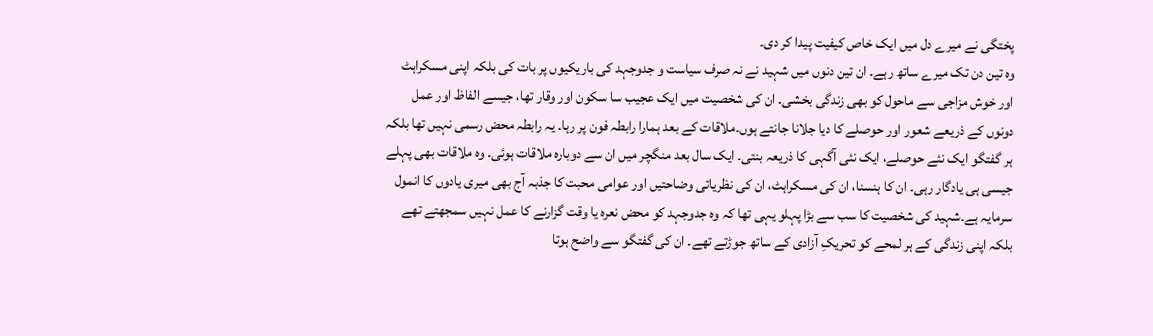پختگی نے میرے دل میں ایک خاص کیفیت پیدا کر دی۔
وہ تین دن تک میرے ساتھ رہے۔ ان تین دنوں میں شہید نے نہ صرف سیاست و جدوجہد کی باریکیوں پر بات کی بلکہ اپنی مسکراہٹ اور خوش مزاجی سے ماحول کو بھی زندگی بخشی۔ ان کی شخصیت میں ایک عجیب سا سکون اور وقار تھا، جیسے الفاظ اور عمل دونوں کے ذریعے شعور اور حوصلے کا دیا جلانا جانتے ہوں۔ملاقات کے بعد ہمارا رابطہ فون پر رہا۔ یہ رابطہ محض رسمی نہیں تھا بلکہ ہر گفتگو ایک نئے حوصلے، ایک نئی آگہی کا ذریعہ بنتی۔ ایک سال بعد منگچر میں ان سے دوبارہ ملاقات ہوئی۔ وہ ملاقات بھی پہلے جیسی ہی یادگار رہی۔ ان کا ہنسنا، ان کی مسکراہٹ، ان کی نظریاتی وضاحتیں اور عوامی محبت کا جذبہ آج بھی میری یادوں کا انمول سرمایہ ہے۔شہید کی شخصیت کا سب سے بڑا پہلو یہی تھا کہ وہ جدوجہد کو محض نعرہ یا وقت گزارنے کا عمل نہیں سمجھتے تھے بلکہ اپنی زندگی کے ہر لمحے کو تحریکِ آزادی کے ساتھ جوڑتے تھے۔ ان کی گفتگو سے واضح ہوتا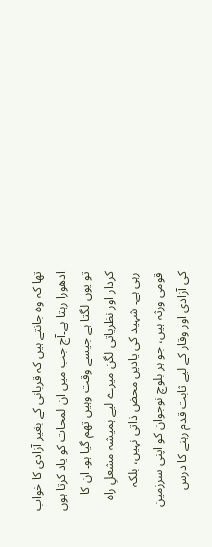تھا کہ وہ جانتے ہیں کہ قربانی کے بغیر آزادی کا خواب ادھورا رہتا ہے۔آج جب میں ان لمحات کو یاد کرتا ہوں تو یوں لگتا ہے جیسے وقت وہیں تھم گیا ہو۔ ان کا کردار اور نظریاتی لگن میرے لیے ہمیشہ مشعلِ راہ رہی ہے۔ شہید کی یادیں محض ذاتی نہیں، بلکہ قومی ورثہ ہیں، جو ہر بلوچ نوجوان کو اپنی سرزمین کی آزادی اور وقار کے لیے ثابت قدم رہنے کا درس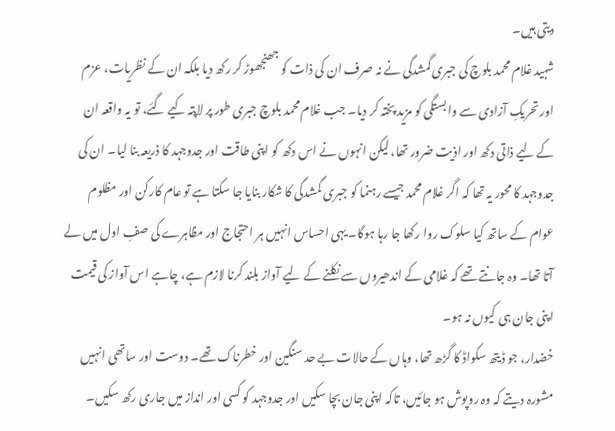دیتی ہیں۔
شہید غلام محمد بلوچ کی جبری گمشدگی نے نہ صرف ان کی ذات کو جھنجھوڑ کر رکھ دیا بلکہ ان کے نظریات، عزم اور تحریکِ آزادی سے وابستگی کو مزید پختہ کر دیا۔ جب غلام محمد بلوچ جبری طور پر لاپتہ کیے گئے، تو یہ واقعہ ان کے لیے ذاتی دکھ اور اذیت ضرور تھا، لیکن انہوں نے اس دکھ کو اپنی طاقت اور جدوجہد کا ذریعہ بنا لیا۔ ان کی جدوجہد کا محور یہ تھا کہ اگر غلام محمد جیسے رہنما کو جبری گمشدگی کا شکار بنایا جا سکتا ہے تو عام کارکن اور مظلوم عوام کے ساتھ کیا سلوک روا رکھا جا رہا ہوگا۔ یہی احساس انہیں ہر احتجاج اور مظاہرے کی صفِ اول میں لے آتا تھا۔ وہ جانتے تھے کہ غلامی کے اندھیروں سے نکلنے کے لیے آواز بلند کرنا لازم ہے، چاہے اس آواز کی قیمت اپنی جان ہی کیوں نہ ہو۔
خضدار، جو ڈیتھ سکواڈ کا گڑھ تھا، وہاں کے حالات بے حد سنگین اور خطرناک تھے۔ دوست اور ساتھی انہیں مشورہ دیتے کہ وہ روپوش ہو جائیں، تاکہ اپنی جان بچا سکیں اور جدوجہد کو کسی اور انداز میں جاری رکھ سکیں۔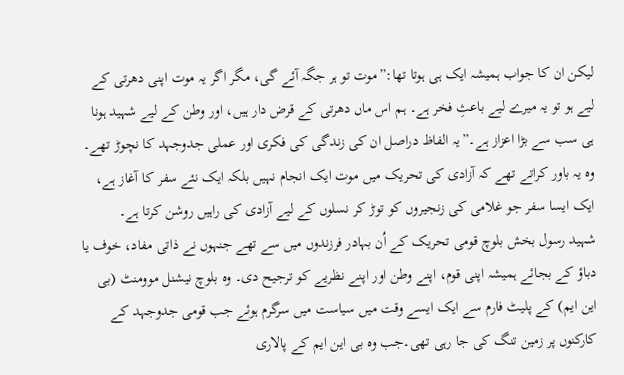لیکن ان کا جواب ہمیشہ ایک ہی ہوتا تھا:”موت تو ہر جگہ آئے گی، مگر اگر یہ موت اپنی دھرتی کے لیے ہو تو یہ میرے لیے باعثِ فخر ہے۔ ہم اس ماں دھرتی کے قرض دار ہیں، اور وطن کے لیے شہید ہونا ہی سب سے بڑا اعزاز ہے۔”یہ الفاظ دراصل ان کی زندگی کی فکری اور عملی جدوجہد کا نچوڑ تھے۔ وہ یہ باور کراتے تھے کہ آزادی کی تحریک میں موت ایک انجام نہیں بلکہ ایک نئے سفر کا آغاز ہے، ایک ایسا سفر جو غلامی کی زنجیروں کو توڑ کر نسلوں کے لیے آزادی کی راہیں روشن کرتا ہے۔
شہید رسول بخش بلوچ قومی تحریک کے اُن بہادر فرزندوں میں سے تھے جنہوں نے ذاتی مفاد، خوف یا دباؤ کے بجائے ہمیشہ اپنی قوم، اپنے وطن اور اپنے نظریے کو ترجیح دی۔ وہ بلوچ نیشنل موومنٹ (بی این ایم) کے پلیٹ فارم سے ایک ایسے وقت میں سیاست میں سرگرم ہوئے جب قومی جدوجہد کے کارکنوں پر زمین تنگ کی جا رہی تھی۔جب وہ بی این ایم کے پالاری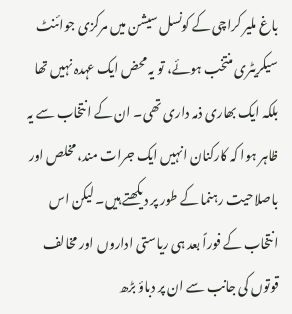باغ ملیر کراچی کے کونسل سیشن میں مرکزی جوائنٹ سیکریٹری منتخب ہوئے، تو یہ محض ایک عہدہ نہیں تھا بلکہ ایک بھاری ذمہ داری تھی۔ ان کے انتخاب سے یہ ظاہر ہوا کہ کارکنان انہیں ایک جرات مند، مخلص اور باصلاحیت رہنما کے طور پر دیکھتے ہیں۔ لیکن اس انتخاب کے فوراً بعد ہی ریاستی اداروں اور مخالف قوتوں کی جانب سے ان پر دباؤ بڑھ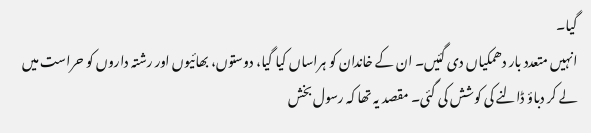گیا۔
انہیں متعدد بار دھمکیاں دی گئیں۔ ان کے خاندان کو ہراساں کیا گیا، دوستوں، بھائیوں اور رشتہ داروں کو حراست میں لے کر دباؤ ڈالنے کی کوشش کی گئی۔ مقصد یہ تھا کہ رسول بخش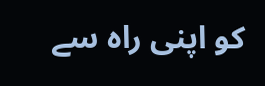کو اپنی راہ سے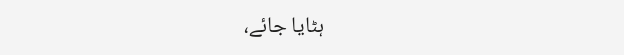ہٹایا جائے،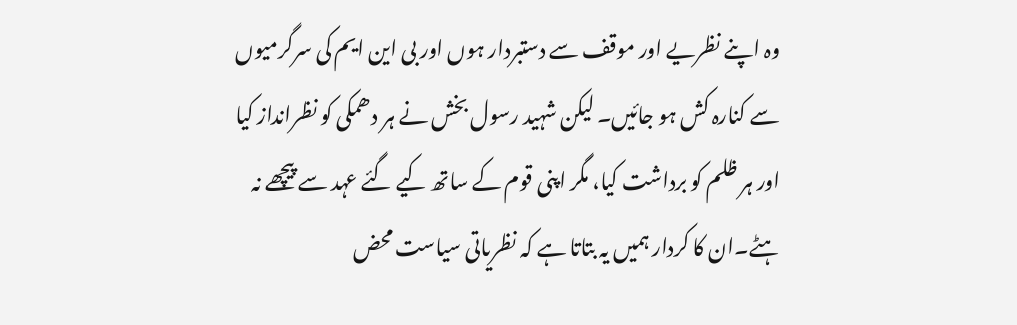وہ اپنے نظریے اور موقف سے دستبردار ہوں اور بی این ایم کی سرگرمیوں سے کنارہ کش ہو جائیں۔ لیکن شہید رسول بخش نے ہر دھمکی کو نظرانداز کیا اور ہر ظلم کو برداشت کیا، مگر اپنی قوم کے ساتھ کیے گئے عہد سے پیچھے نہ ہٹے۔ان کا کردار ہمیں یہ بتاتا ہے کہ نظریاتی سیاست محض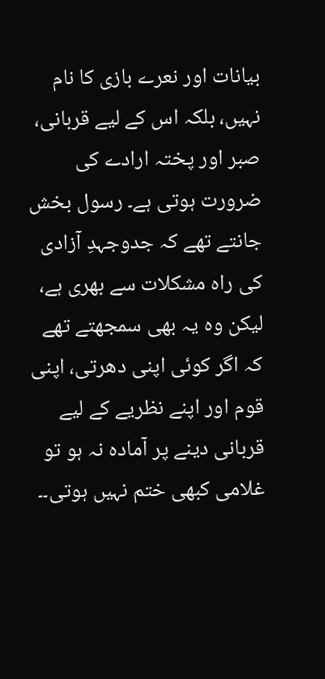بیانات اور نعرے بازی کا نام نہیں، بلکہ اس کے لیے قربانی، صبر اور پختہ ارادے کی ضرورت ہوتی ہے۔ رسول بخش جانتے تھے کہ جدوجہدِ آزادی کی راہ مشکلات سے بھری ہے، لیکن وہ یہ بھی سمجھتے تھے کہ اگر کوئی اپنی دھرتی، اپنی قوم اور اپنے نظریے کے لیے قربانی دینے پر آمادہ نہ ہو تو غلامی کبھی ختم نہیں ہوتی۔۔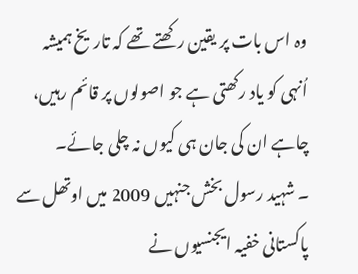وہ اس بات پر یقین رکھتے تھے کہ تاریخ ہمیشہ اُنہی کو یاد رکھتی ہے جو اصولوں پر قائم رہیں، چاہے ان کی جان ہی کیوں نہ چلی جائے۔
۔ شہید رسول بخش جنہیں 2009 میں اوتھل سے پاکستانی خفیہ ایجنسیوں نے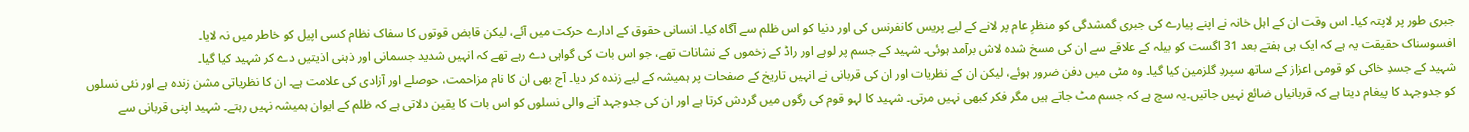جبری طور پر لاپتہ کیا۔ اس وقت ان کے اہل خانہ نے اپنے پیارے کی جبری گمشدگی کو منظرِ عام پر لانے کے لیے پریس کانفرنس کی اور دنیا کو اس ظلم سے آگاہ کیا۔ انسانی حقوق کے ادارے حرکت میں آئے، لیکن قابض قوتوں کا سفاک نظام کسی اپیل کو خاطر میں نہ لایا۔
افسوسناک حقیقت یہ ہے کہ ایک ہی ہفتے بعد 31 اگست کو بیلہ کے علاقے سے ان کی مسخ شدہ لاش برآمد ہوئی۔ شہید کے جسم پر لوہے اور راڈ کے زخموں کے نشانات تھے، جو اس بات کی گواہی دے رہے تھے کہ انہیں شدید جسمانی اور ذہنی اذیتیں دے کر شہید کیا گیا۔
شہید کے جسدِ خاکی کو قومی اعزاز کے ساتھ سپردِ گلزمین کیا گیا۔ وہ مٹی میں دفن ضرور ہوئے، لیکن ان کے نظریات اور ان کی قربانی نے انہیں تاریخ کے صفحات پر ہمیشہ کے لیے زندہ کر دیا۔ آج بھی ان کا نام مزاحمت، حوصلے اور آزادی کی علامت ہے۔ ان کا نظریاتی مشن زندہ ہے اور نئی نسلوں کو جدوجہد کا پیغام دیتا ہے کہ قربانیاں ضائع نہیں جاتیں۔یہ سچ ہے کہ جسم مٹ جاتے ہیں مگر فکر کبھی نہیں مرتی۔ شہید کا لہو قوم کی رگوں میں گردش کرتا ہے اور ان کی جدوجہد آنے والی نسلوں کو اس بات کا یقین دلاتی ہے کہ ظلم کے ایوان ہمیشہ نہیں رہتے۔ شہید اپنی قربانی سے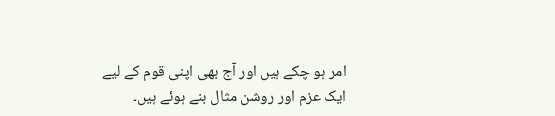امر ہو چکے ہیں اور آج بھی اپنی قوم کے لیے ایک عزم اور روشن مثال بنے ہوئے ہیں۔